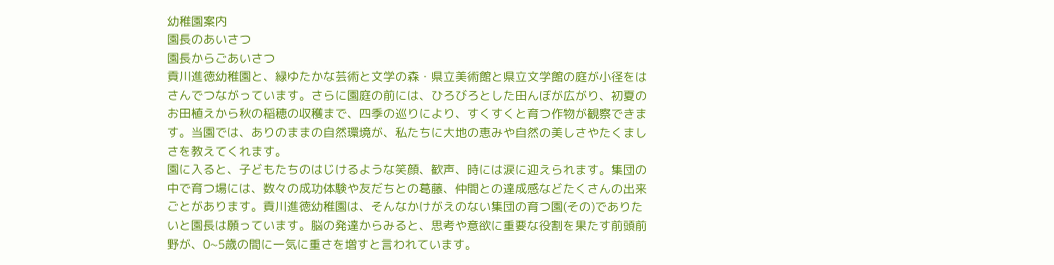幼稚園案内
園長のあいさつ
園長からごあいさつ
貢川進徳幼稚園と、緑ゆたかな芸術と文学の森・県立美術館と県立文学館の庭が小径をはさんでつながっています。さらに園庭の前には、ひろびろとした田んぼが広がり、初夏のお田植えから秋の稲穂の収穫まで、四季の巡りにより、すくすくと育つ作物が観察できます。当園では、ありのままの自然環境が、私たちに大地の恵みや自然の美しさやたくましさを教えてくれます。
園に入ると、子どもたちのはじけるような笑顔、歓声、時には涙に迎えられます。集団の中で育つ場には、数々の成功体験や友だちとの葛藤、仲間との達成感などたくさんの出来ごとがあります。貢川進徳幼稚園は、そんなかけがえのない集団の育つ園(その)でありたいと園長は願っています。脳の発達からみると、思考や意欲に重要な役割を果たす前頭前野が、0~5歳の間に一気に重さを増すと言われています。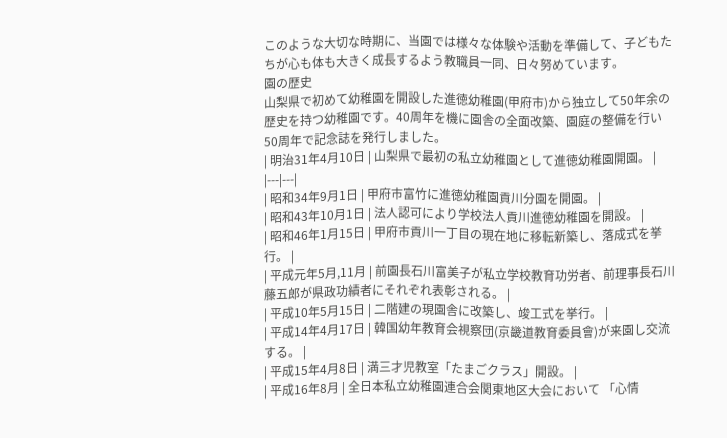このような大切な時期に、当園では様々な体験や活動を準備して、子どもたちが心も体も大きく成長するよう教職員一同、日々努めています。
園の歴史
山梨県で初めて幼稚園を開設した進徳幼稚園(甲府市)から独立して50年余の歴史を持つ幼稚園です。40周年を機に園舎の全面改築、園庭の整備を行い 50周年で記念誌を発行しました。
| 明治31年4月10日 | 山梨県で最初の私立幼稚園として進徳幼稚園開園。 |
|---|---|
| 昭和34年9月1日 | 甲府市富竹に進徳幼稚園貢川分園を開園。 |
| 昭和43年10月1日 | 法人認可により学校法人貢川進徳幼稚園を開設。 |
| 昭和46年1月15日 | 甲府市貢川一丁目の現在地に移転新築し、落成式を挙行。 |
| 平成元年5月,11月 | 前園長石川富美子が私立学校教育功労者、前理事長石川藤五郎が県政功績者にそれぞれ表彰される。 |
| 平成10年5月15日 | 二階建の現園舎に改築し、竣工式を挙行。 |
| 平成14年4月17日 | 韓国幼年教育会視察団(京畿道教育委員會)が来園し交流する。 |
| 平成15年4月8日 | 満三才児教室「たまごクラス」開設。 |
| 平成16年8月 | 全日本私立幼稚園連合会関東地区大会において 「心情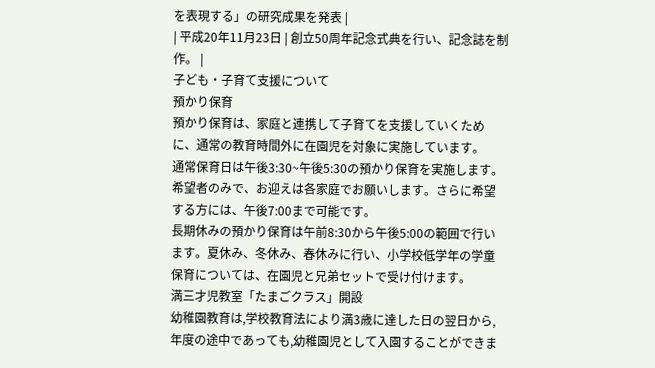を表現する」の研究成果を発表 |
| 平成20年11月23日 | 創立50周年記念式典を行い、記念誌を制作。 |
子ども・子育て支援について
預かり保育
預かり保育は、家庭と連携して子育てを支援していくために、通常の教育時間外に在園児を対象に実施しています。
通常保育日は午後3:30~午後5:30の預かり保育を実施します。希望者のみで、お迎えは各家庭でお願いします。さらに希望する方には、午後7:00まで可能です。
長期休みの預かり保育は午前8:30から午後5:00の範囲で行います。夏休み、冬休み、春休みに行い、小学校低学年の学童保育については、在園児と兄弟セットで受け付けます。
満三才児教室「たまごクラス」開設
幼稚園教育は,学校教育法により満3歳に達した日の翌日から,年度の途中であっても,幼稚園児として入園することができま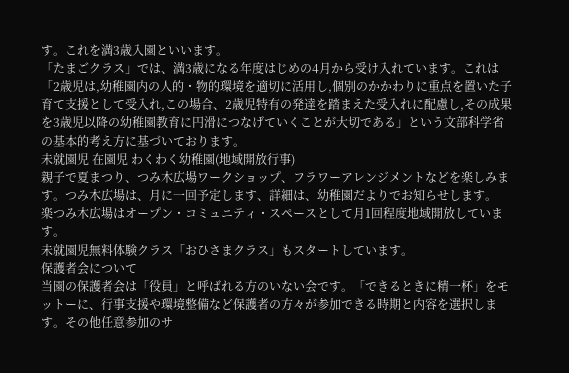す。これを満3歳入園といいます。
「たまごクラス」では、満3歳になる年度はじめの4月から受け入れています。これは「2歳児は,幼稚園内の人的・物的環境を適切に活用し,個別のかかわりに重点を置いた子育て支援として受入れ,この場合、2歳児特有の発達を踏まえた受入れに配慮し,その成果を3歳児以降の幼稚園教育に円滑につなげていくことが大切である」という文部科学省の基本的考え方に基づいております。
未就園児 在園児 わくわく幼稚園(地域開放行事)
親子で夏まつり、つみ木広場ワークショップ、フラワーアレンジメントなどを楽しみます。つみ木広場は、月に一回予定します、詳細は、幼稚園だよりでお知らせします。
楽つみ木広場はオープン・コミュニティ・スペースとして月1回程度地域開放しています。
未就園児無料体験クラス「おひさまクラス」もスタートしています。
保護者会について
当園の保護者会は「役員」と呼ばれる方のいない会です。「できるときに精一杯」をモットーに、行事支援や環境整備など保護者の方々が参加できる時期と内容を選択します。その他任意参加のサ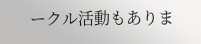ークル活動もありま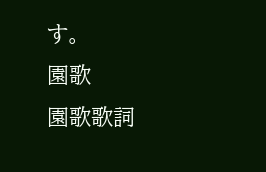す。
園歌
園歌歌詞